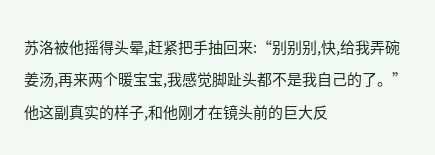苏洛被他摇得头晕,赶紧把手抽回来:“别别别,快,给我弄碗姜汤,再来两个暖宝宝,我感觉脚趾头都不是我自己的了。”
他这副真实的样子,和他刚才在镜头前的巨大反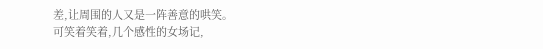差,让周围的人又是一阵善意的哄笑。
可笑着笑着,几个感性的女场记,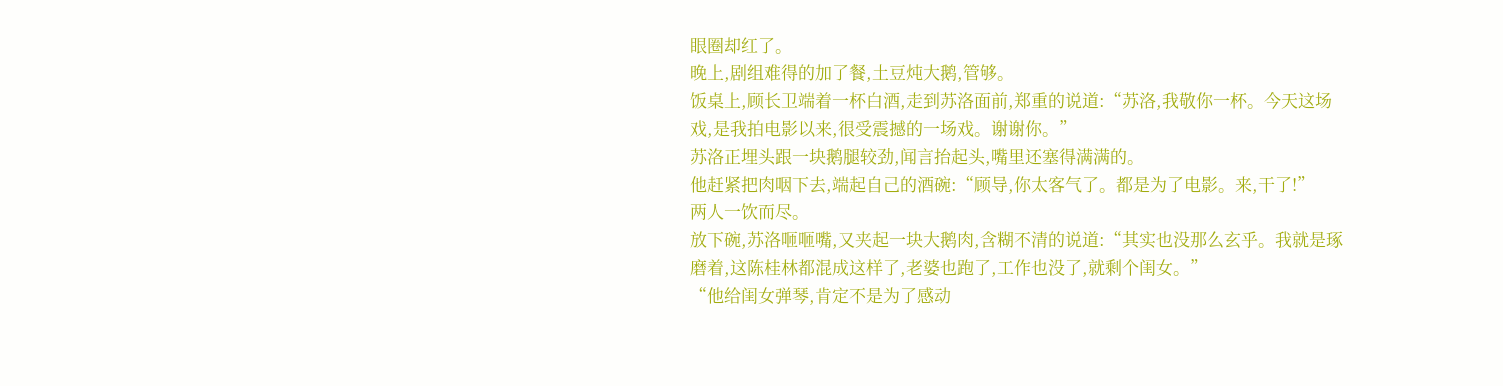眼圈却红了。
晚上,剧组难得的加了餐,土豆炖大鹅,管够。
饭桌上,顾长卫端着一杯白酒,走到苏洛面前,郑重的说道:“苏洛,我敬你一杯。今天这场戏,是我拍电影以来,很受震撼的一场戏。谢谢你。”
苏洛正埋头跟一块鹅腿较劲,闻言抬起头,嘴里还塞得满满的。
他赶紧把肉咽下去,端起自己的酒碗:“顾导,你太客气了。都是为了电影。来,干了!”
两人一饮而尽。
放下碗,苏洛咂咂嘴,又夹起一块大鹅肉,含糊不清的说道:“其实也没那么玄乎。我就是琢磨着,这陈桂林都混成这样了,老婆也跑了,工作也没了,就剩个闺女。”
“他给闺女弹琴,肯定不是为了感动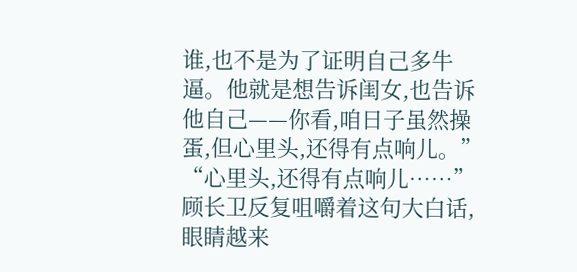谁,也不是为了证明自己多牛逼。他就是想告诉闺女,也告诉他自己——你看,咱日子虽然操蛋,但心里头,还得有点响儿。”
“心里头,还得有点响儿……”
顾长卫反复咀嚼着这句大白话,眼睛越来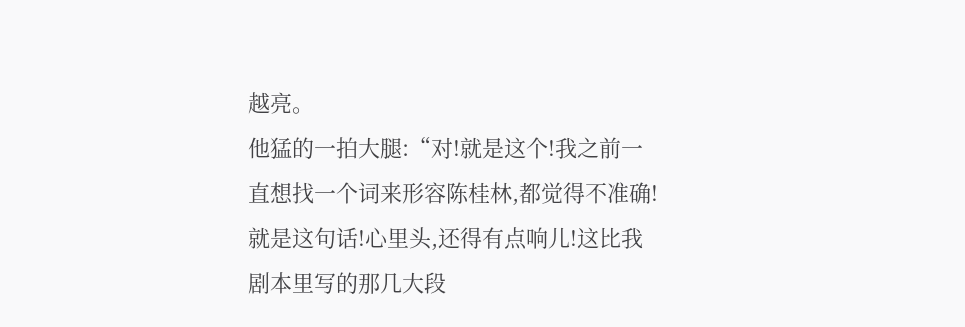越亮。
他猛的一拍大腿:“对!就是这个!我之前一直想找一个词来形容陈桂林,都觉得不准确!就是这句话!心里头,还得有点响儿!这比我剧本里写的那几大段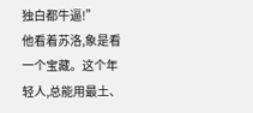独白都牛逼!”
他看着苏洛,象是看一个宝藏。这个年轻人,总能用最土、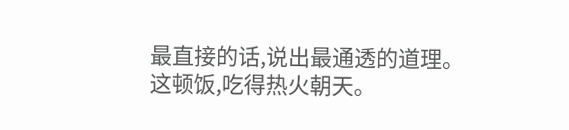最直接的话,说出最通透的道理。
这顿饭,吃得热火朝天。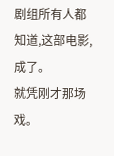剧组所有人都知道,这部电影,成了。
就凭刚才那场戏。